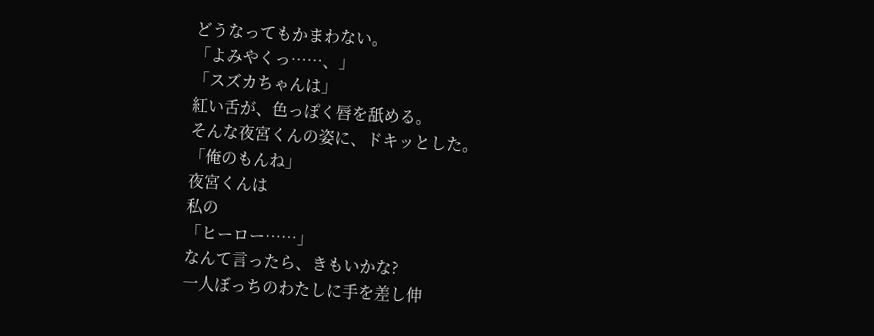どうなってもかまわない。
「よみやくっ……、」
「スズカちゃんは」
紅い舌が、色っぽく唇を舐める。
そんな夜宮くんの姿に、ドキッとした。
「俺のもんね」
夜宮くんは
私の
「ヒーロー……」
なんて言ったら、きもいかな?
一人ぼっちのわたしに手を差し伸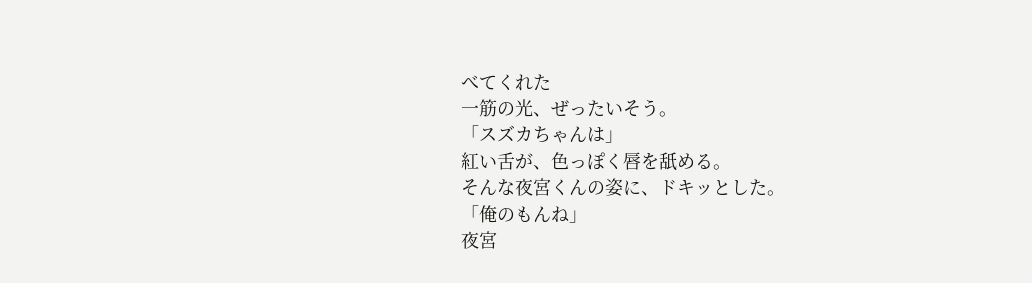べてくれた
一筋の光、ぜったいそう。
「スズカちゃんは」
紅い舌が、色っぽく唇を舐める。
そんな夜宮くんの姿に、ドキッとした。
「俺のもんね」
夜宮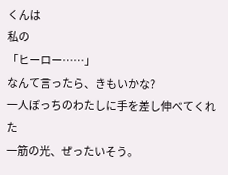くんは
私の
「ヒーロー……」
なんて言ったら、きもいかな?
一人ぼっちのわたしに手を差し伸べてくれた
一筋の光、ぜったいそう。